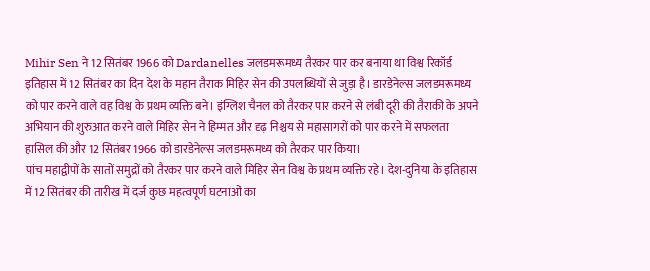Mihir Sen ने 12 सितंबर 1966 को Dardanelles जलडमरूमध्य तैरकर पार कर बनाया था विश्व रिकॉर्ड
इतिहास में 12 सितंबर का दिन देश के महान तैराक मिहिर सेन की उपलब्धियों से जुड़ा है। डारडेनेल्स जलडमरूमध्य को पार करने वाले वह विश्व के प्रथम व्यक्ति बने। इंग्लिश चैनल को तैरकर पार करने से लंबी दूरी की तैराकी के अपने अभियान की शुरुआत करने वाले मिहिर सेन ने हिम्मत और दृढ़ निश्चय से महासागरों को पार करने में सफलता हासिल की और 12 सितंबर 1966 को डारडेनेल्स जलडमरूमध्य को तैरकर पार किया।
पांच महाद्वीपों के सातों समुद्रों को तैरकर पार करने वाले मिहिर सेन विश्व के प्रथम व्यक्ति रहे। देश-दुनिया के इतिहास में 12 सितंबर की तारीख में दर्ज कुछ महत्वपूर्ण घटनाओं का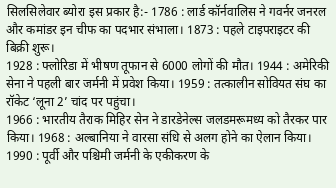सिलसिलेवार ब्योरा इस प्रकार है:- 1786 : लार्ड कॉर्नवालिस ने गवर्नर जनरल और कमांडर इन चीफ का पदभार संभाला। 1873 : पहले टाइपराइटर की बिक्री शुरू।
1928 : फ्लोरिडा में भीषण तूफान से 6000 लोगों की मौत। 1944 : अमेरिकी सेना ने पहली बार जर्मनी में प्रवेश किया। 1959 : तत्कालीन सोवियत संघ का रॉकेट ‘लूना 2’ चांद पर पहुंचा।
1966 : भारतीय तैराक मिहिर सेन ने डारडेनेल्स जलडमरूमध्य को तैरकर पार किया। 1968 : अल्बानिया ने वारसा संधि से अलग होने का ऐलान किया। 1990 : पूर्वी और पश्चिमी जर्मनी के एकीकरण के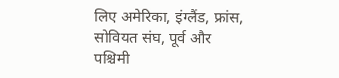लिए अमेरिका, इंग्लैंड, फ्रांस, सोवियत संघ, पूर्व और पश्चिमी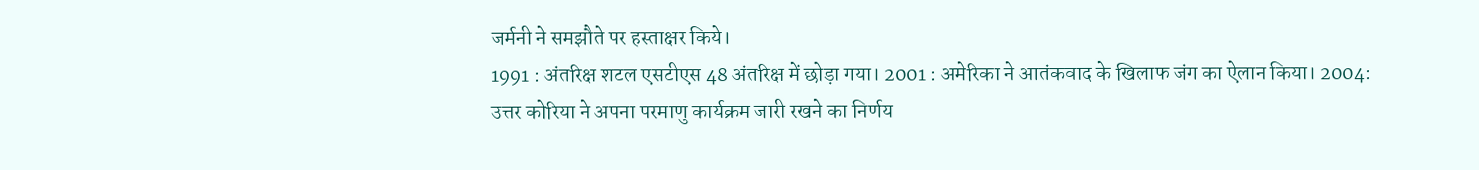जर्मनी ने समझौते पर हस्ताक्षर किये।
1991 : अंतरिक्ष शटल एसटीएस 48 अंतरिक्ष में छोड़ा गया। 2001 : अमेरिका ने आतंकवाद के खिलाफ जंग का ऐलान किया। 2004: उत्तर कोरिया ने अपना परमाणु कार्यक्रम जारी रखने का निर्णय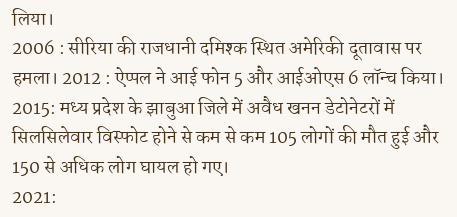लिया।
2006 : सीरिया की राजधानी दमिश्क स्थित अमेरिकी दूतावास पर हमला। 2012 : ऐप्पल ने आई फोन 5 और आईओएस 6 लॉन्च किया। 2015: मध्य प्रदेश के झाबुआ जिले में अवैध खनन डेटोनेटरों में सिलसिलेवार विस्फोट होने से कम से कम 105 लोगों की मौत हुई और 150 से अधिक लोग घायल हो गए।
2021: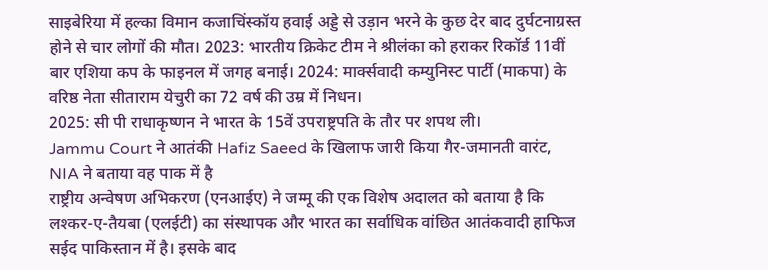साइबेरिया में हल्का विमान कजाचिंस्कॉय हवाई अड्डे से उड़ान भरने के कुछ देर बाद दुर्घटनाग्रस्त होने से चार लोगों की मौत। 2023: भारतीय क्रिकेट टीम ने श्रीलंका को हराकर रिकॉर्ड 11वीं बार एशिया कप के फाइनल में जगह बनाई। 2024: मार्क्सवादी कम्युनिस्ट पार्टी (माकपा) के वरिष्ठ नेता सीताराम येचुरी का 72 वर्ष की उम्र में निधन।
2025: सी पी राधाकृष्णन ने भारत के 15वें उपराष्ट्रपति के तौर पर शपथ ली।
Jammu Court ने आतंकी Hafiz Saeed के खिलाफ जारी किया गैर-जमानती वारंट, NIA ने बताया वह पाक में है
राष्ट्रीय अन्वेषण अभिकरण (एनआईए) ने जम्मू की एक विशेष अदालत को बताया है कि लश्कर-ए-तैयबा (एलईटी) का संस्थापक और भारत का सर्वाधिक वांछित आतंकवादी हाफिज सईद पाकिस्तान में है। इसके बाद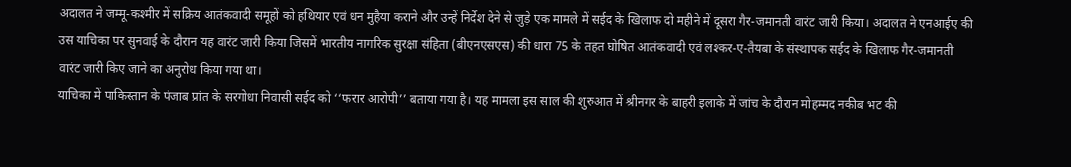अदालत ने जम्मू-कश्मीर में सक्रिय आतंकवादी समूहों को हथियार एवं धन मुहैया कराने और उन्हें निर्देश देने से जुड़े एक मामले में सईद के खिलाफ दो महीने में दूसरा गैर-जमानती वारंट जारी किया। अदालत ने एनआईए की उस याचिका पर सुनवाई के दौरान यह वारंट जारी किया जिसमें भारतीय नागरिक सुरक्षा संहिता (बीएनएसएस) की धारा 75 के तहत घोषित आतंकवादी एवं लश्कर-ए-तैयबा के संस्थापक सईद के खिलाफ गैर-जमानती वारंट जारी किए जाने का अनुरोध किया गया था।
याचिका में पाकिस्तान के पंजाब प्रांत के सरगोधा निवासी सईद को ‘‘फरार आरोपी’’ बताया गया है। यह मामला इस साल की शुरुआत में श्रीनगर के बाहरी इलाके में जांच के दौरान मोहम्मद नकीब भट की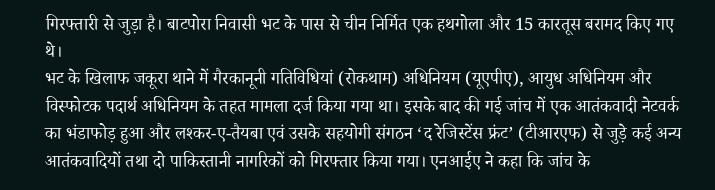गिरफ्तारी से जुड़ा है। बाटपोरा निवासी भट के पास से चीन निर्मित एक हथगोला और 15 कारतूस बरामद किए गए थे।
भट के खिलाफ जकूरा थाने में गैरकानूनी गतिविधियां (रोकथाम) अधिनियम (यूएपीए), आयुध अधिनियम और विस्फोटक पदार्थ अधिनियम के तहत मामला दर्ज किया गया था। इसके बाद की गई जांच में एक आतंकवादी नेटवर्क का भंडाफोड़ हुआ और लश्कर-ए-तैयबा एवं उसके सहयोगी संगठन ‘द रेजिस्टेंस फ्रंट’ (टीआरएफ) से जुड़े कई अन्य आतंकवादियों तथा दो पाकिस्तानी नागरिकों को गिरफ्तार किया गया। एनआईए ने कहा कि जांच के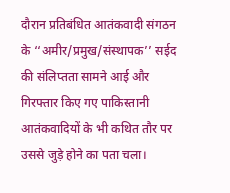दौरान प्रतिबंधित आतंकवादी संगठन के ‘‘अमीर/प्रमुख/संस्थापक’’ सईद की संलिप्तता सामने आई और गिरफ्तार किए गए पाकिस्तानी आतंकवादियों के भी कथित तौर पर उससे जुड़े होने का पता चला।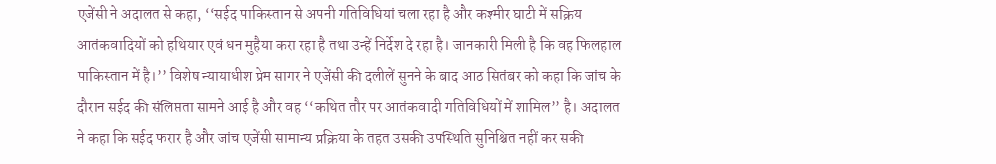एजेंसी ने अदालत से कहा, ‘‘सईद पाकिस्तान से अपनी गतिविधियां चला रहा है और कश्मीर घाटी में सक्रिय आतंकवादियों को हथियार एवं धन मुहैया करा रहा है तथा उन्हें निर्देश दे रहा है। जानकारी मिली है कि वह फिलहाल पाकिस्तान में है।’’ विशेष न्यायाधीश प्रेम सागर ने एजेंसी की दलीलें सुनने के बाद आठ सितंबर को कहा कि जांच के दौरान सईद की संलिप्तता सामने आई है और वह ‘‘कथित तौर पर आतंकवादी गतिविधियों में शामिल’’ है। अदालत ने कहा कि सईद फरार है और जांच एजेंसी सामान्य प्रक्रिया के तहत उसकी उपस्थिति सुनिश्चित नहीं कर सकी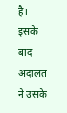है।
इसके बाद अदालत ने उसके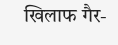खिलाफ गैर-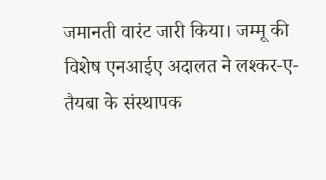जमानती वारंट जारी किया। जम्मू की विशेष एनआईए अदालत ने लश्कर-ए-तैयबा के संस्थापक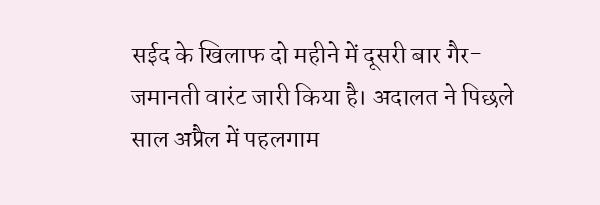सईद के खिलाफ दो महीने में दूसरी बार गैर-जमानती वारंट जारी किया है। अदालत ने पिछले साल अप्रैल में पहलगाम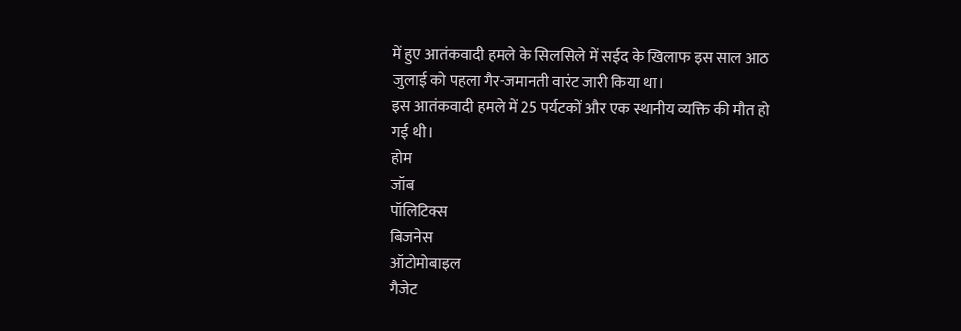में हुए आतंकवादी हमले के सिलसिले में सईद के खिलाफ इस साल आठ जुलाई को पहला गैर-जमानती वारंट जारी किया था।
इस आतंकवादी हमले में 25 पर्यटकों और एक स्थानीय व्यक्ति की मौत हो गई थी।
होम
जॉब
पॉलिटिक्स
बिजनेस
ऑटोमोबाइल
गैजेट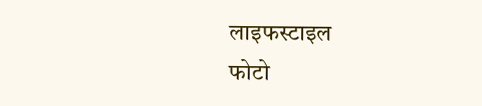लाइफस्टाइल
फोटो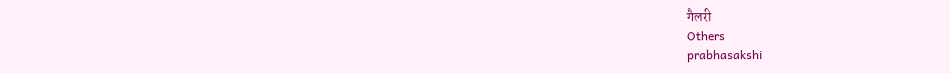गैलरी
Others
prabhasakshi